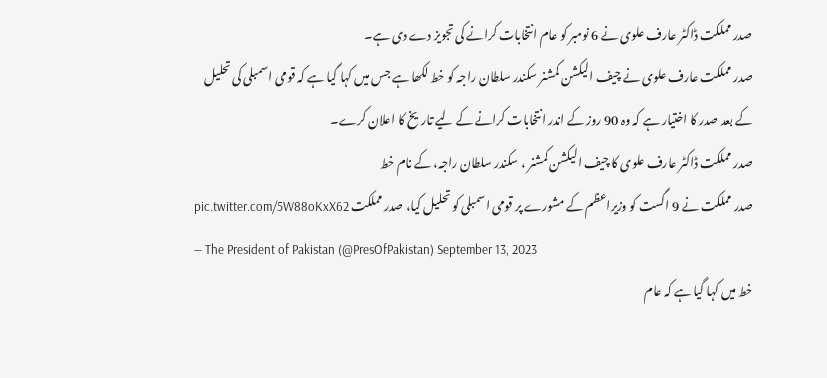صدر مملکت ڈاکٹر عارف علوی نے 6 نومبر کو عام انتخابات کرانے کی تجویز دے دی ہے۔
صدر مملکت عارف علوی نے چیف الیکشن کمشنر سکندر سلطان راجہ کو خط لکھا ہے جس میں کہا گیا ہے کہ قومی اسمبلی کی تحلیل کے بعد صدر کا اختیار ہے کہ وہ 90 روز کے اندر انتخابات کرانے کے لیے تاریخ کا اعلان کرے۔
صدر مملکت ڈاکٹر عارف علوی کا چيف الیکشن کمشنر ، سکندر سلطان راجہ، کے نام خط
صدر مملکت نے 9 اگست کو وزیراعظم کے مشورے پر قومی اسمبلی کو تحلیل کیا، صدر مملکت pic.twitter.com/5W88oKxX62
— The President of Pakistan (@PresOfPakistan) September 13, 2023
خط میں کہا گیا ہے کہ عام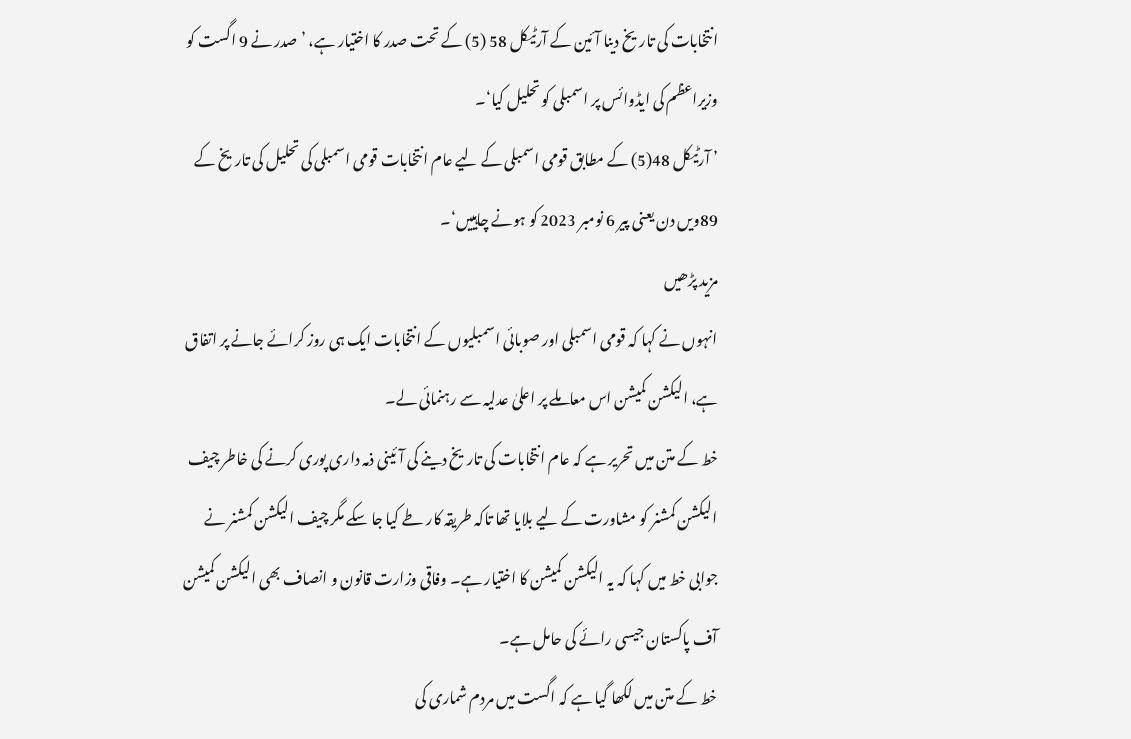انتخابات کی تاریخ دینا آئین کے آرٹیکل 58 (5) کے تحت صدر کا اختیار ہے، ’صدر نے 9 اگست کو وزیراعظم کی ایڈوائس پر اسمبلی کو تحلیل کیا‘۔
’ آرٹیکل 48(5) کے مطابق قومی اسمبلی کے لیے عام انتخابات قومی اسمبلی کی تحلیل کی تاریخ کے 89ویں دن یعنی پیر 6 نومبر 2023 کو ہونے چاہییں‘۔
مزید پڑھیں
انہوں نے کہا کہ قومی اسمبلی اور صوبائی اسمبلیوں کے انتخابات ایک ہی روز کرائے جانے پر اتفاق ہے، الیکشن کمیشن اس معاملے پر اعلیٰ عدلیہ سے رہنمائی لے۔
خط کے متن میں تحریر ہے کہ عام انتخابات کی تاریخ دینے کی آئینی ذمہ داری پوری کرنے کی خاطر چیف الیکشن کمشنر کو مشاورت کے لیے بلایا تھا تاکہ طریقہ کار طے کیا جا سکے مگر چیف الیکشن کمشنر نے جوابی خط میں کہا کہ یہ الیکشن کمیشن کا اختیار ہے۔ وفاقی وزارت قانون و انصاف بھی الیکشن کمیشن آف پاکستان جیسی رائے کی حامل ہے۔
خط کے متن میں لکھا گیا ہے کہ اگست میں مردم شماری کی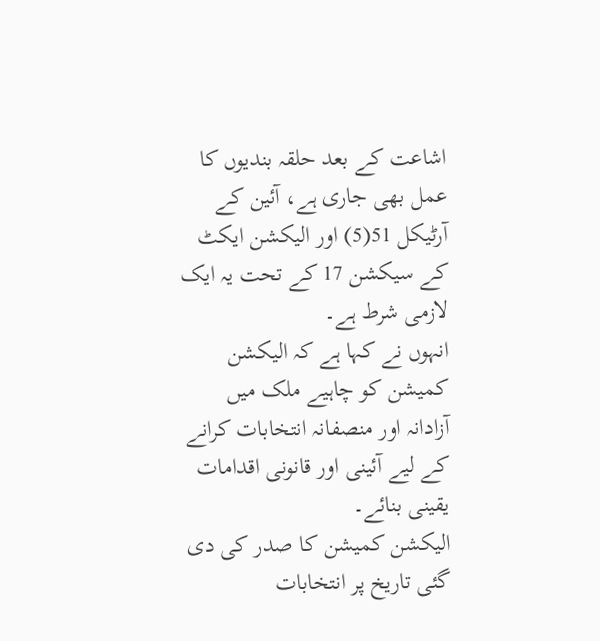اشاعت کے بعد حلقہ بندیوں کا عمل بھی جاری ہے، آئین کے آرٹیکل 51(5) اور الیکشن ایکٹ کے سیکشن 17 کے تحت یہ ایک لازمی شرط ہے۔
انہوں نے کہا ہے کہ الیکشن کمیشن کو چاہیے ملک میں آزادانہ اور منصفانہ انتخابات کرانے کے لیے آئینی اور قانونی اقدامات یقینی بنائے۔
الیکشن کمیشن کا صدر کی دی گئی تاریخ پر انتخابات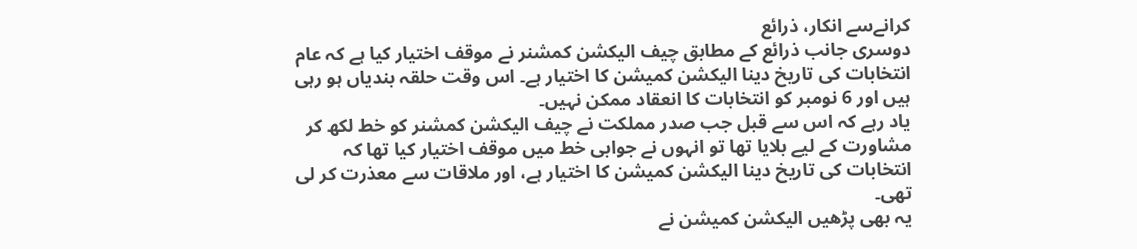کرانےسے انکار، ذرائع
دوسری جانب ذرائع کے مطابق چیف الیکشن کمشنر نے موقف اختیار کیا ہے کہ عام انتخابات کی تاریخ دینا الیکشن کمیشن کا اختیار ہے۔ اس وقت حلقہ بندیاں ہو رہی ہیں اور 6 نومبر کو انتخابات کا انعقاد ممکن نہیں۔
یاد رہے کہ اس سے قبل جب صدر مملکت نے چیف الیکشن کمشنر کو خط لکھ کر مشاورت کے لیے بلایا تھا تو انہوں نے جوابی خط میں موقف اختیار کیا تھا کہ انتخابات کی تاریخ دینا الیکشن کمیشن کا اختیار ہے، اور ملاقات سے معذرت کر لی تھی۔
یہ بھی پڑھیں الیکشن کمیشن نے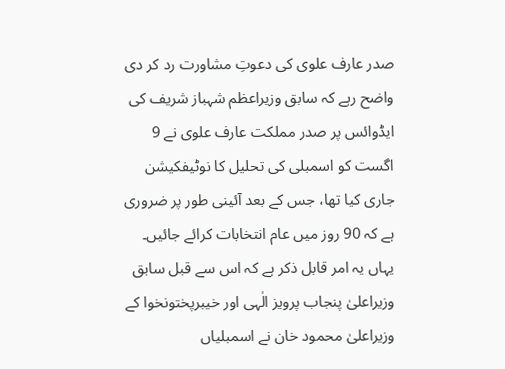صدر عارف علوی کی دعوتِ مشاورت رد کر دی
واضح رہے کہ سابق وزیراعظم شہباز شریف کی ایڈوائس پر صدر مملکت عارف علوی نے 9 اگست کو اسمبلی کی تحلیل کا نوٹیفکیشن جاری کیا تھا، جس کے بعد آئینی طور پر ضروری ہے کہ 90 روز میں عام انتخابات کرائے جائیں۔
یہاں یہ امر قابل ذکر ہے کہ اس سے قبل سابق وزیراعلیٰ پنجاب پرویز الٰہی اور خیبرپختونخوا کے وزیراعلیٰ محمود خان نے اسمبلیاں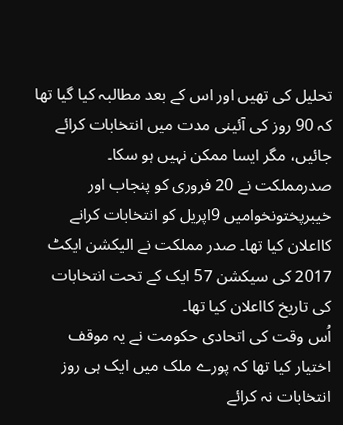تحلیل کی تھیں اور اس کے بعد مطالبہ کیا گیا تھا کہ 90 روز کی آئینی مدت میں انتخابات کرائے جائیں، مگر ایسا ممکن نہیں ہو سکا۔
صدرمملکت نے 20 فروری کو پنجاب اور خیبرپختونخوامیں 9اپریل کو انتخابات کرانے کااعلان کیا تھا۔ صدر مملکت نے الیکشن ایکٹ 2017 کی سیکشن 57 ایک کے تحت انتخابات کی تاریخ کااعلان کیا تھا۔
اُس وقت کی اتحادی حکومت نے یہ موقف اختیار کیا تھا کہ پورے ملک میں ایک ہی روز انتخابات نہ کرائے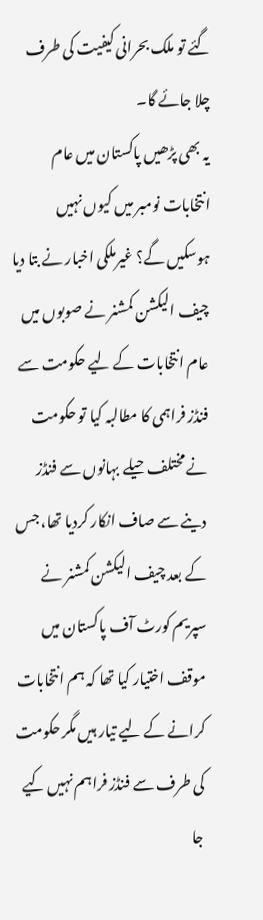گئے تو ملک بحرانی کیفیت کی طرف چلا جائے گا۔
یہ بھی پڑھیں پاکستان میں عام انتخابات نومبر میں کیوں نہیں ہوسکیں گے؟ غیرملکی اخبار نے بتا دیا
چیف الیکشن کمشنر نے صوبوں میں عام انتخابات کے لیے حکومت سے فنڈز فراہمی کا مطالبہ کیا تو حکومت نے مختلف حیلے بہانوں سے فنڈز دینے سے صاف انکار کردیا تھا، جس کے بعد چیف الیکشن کمشنر نے سپریم کورٹ آف پاکستان میں موقف اختیار کیا تھا کہ ہم انتخابات کرانے کے لیے تیار ہیں مگر حکومت کی طرف سے فنڈز فراہم نہیں کیے جا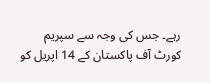رہے۔ جس کی وجہ سے سپریم کورٹ آف پاکستان کے 14 اپریل کو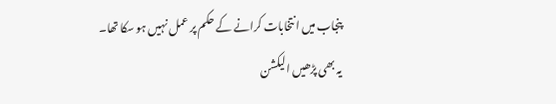پنجاب میں انتخابات کرانے کے حکم پر عمل نہیں ہو سکا تھا۔
یہ بھی پڑھیں الیکشن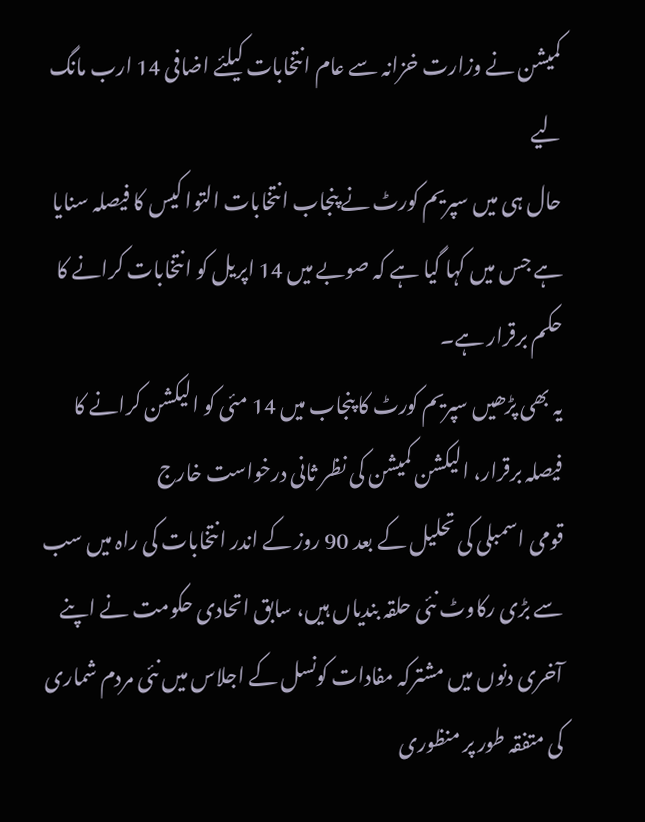کمیشن نے وزارت خزانہ سے عام انتخابات کیلئے اضافی 14 ارب مانگ لیے
حال ہی میں سپریم کورٹ نے پنجاب انتخابات التوا کیس کا فیصلہ سنایا ہے جس میں کہا گیا ہے کہ صوبے میں 14 اپریل کو انتخابات کرانے کا حکم برقرار ہے۔
یہ بھی پڑھیں سپریم کورٹ کا پنجاب میں 14 مئی کو الیکشن کرانے کا فیصلہ برقرار، الیکشن کمیشن کی نظر ثانی درخواست خارج
قومی اسمبلی کی تحلیل کے بعد 90 روز کے اندر انتخابات کی راہ میں سب سے بڑی رکاوٹ نئی حلقہ بندیاں ہیں، سابق اتحادی حکومت نے اپنے آخری دنوں میں مشترکہ مفادات کونسل کے اجلاس میں نئی مردم شماری کی متفقہ طور پر منظوری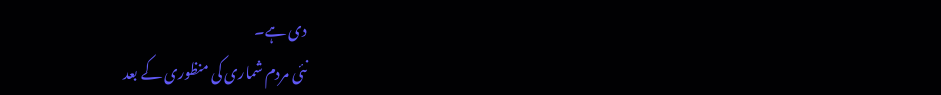دی ہے۔
نئی مردم شماری کی منظوری کے بعد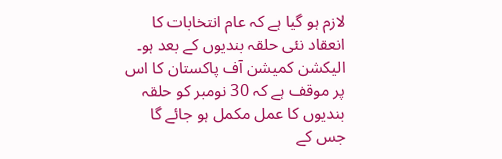لازم ہو گیا ہے کہ عام انتخابات کا انعقاد نئی حلقہ بندیوں کے بعد ہو۔
الیکشن کمیشن آف پاکستان کا اس پر موقف ہے کہ 30 نومبر کو حلقہ بندیوں کا عمل مکمل ہو جائے گا جس کے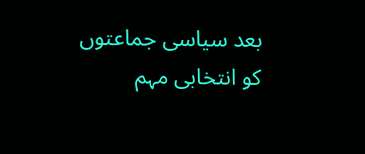بعد سیاسی جماعتوں کو انتخابی مہم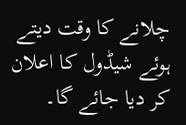چلانے کا وقت دیتے ہوئے شیڈول کا اعلان کر دیا جائے گا۔